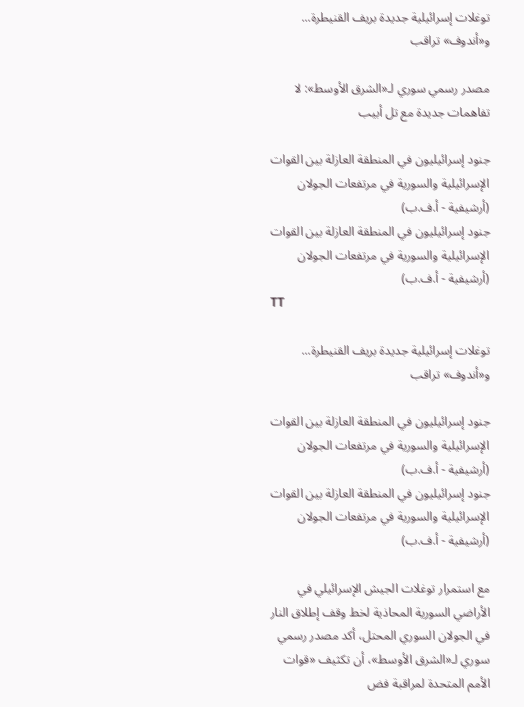توغلات إسرائيلية جديدة بريف القنيطرة... و«أندوف» تراقب

مصدر رسمي سوري لـ«الشرق الأوسط»: لا تفاهمات جديدة مع تل أبيب

جنود إسرائيليون في المنطقة العازلة بين القوات الإسرائيلية والسورية في مرتفعات الجولان (أرشيفية - أ.ف.ب)
جنود إسرائيليون في المنطقة العازلة بين القوات الإسرائيلية والسورية في مرتفعات الجولان (أرشيفية - أ.ف.ب)
TT

توغلات إسرائيلية جديدة بريف القنيطرة... و«أندوف» تراقب

جنود إسرائيليون في المنطقة العازلة بين القوات الإسرائيلية والسورية في مرتفعات الجولان (أرشيفية - أ.ف.ب)
جنود إسرائيليون في المنطقة العازلة بين القوات الإسرائيلية والسورية في مرتفعات الجولان (أرشيفية - أ.ف.ب)

مع استمرار توغلات الجيش الإسرائيلي في الأراضي السورية المحاذية لخط وقف إطلاق النار في الجولان السوري المحتل، أكد مصدر رسمي سوري لـ«الشرق الأوسط»، أن تكثيف «قوات الأمم المتحدة لمراقبة فض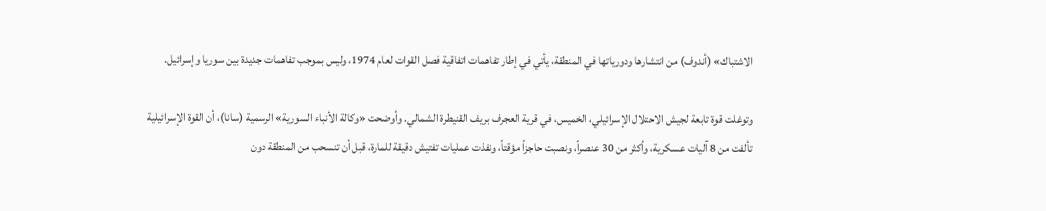الاشتباك» (أندوف) من انتشارها ودورياتها في المنطقة، يأتي في إطار تفاهمات اتفاقية فصل القوات لعام 1974، وليس بموجب تفاهمات جديدة بين سوريا وإسرائيل.

وتوغلت قوة تابعة لجيش الاحتلال الإسرائيلي، الخميس، في قرية العجرف بريف القنيطرة الشمالي. وأوضحت «وكالة الأنباء السورية» الرسمية (سانا)، أن القوة الإسرائيلية تألفت من 8 آليات عسكرية، وأكثر من 30 عنصراً، ونصبت حاجزاً مؤقتاً، ونفذت عمليات تفتيش دقيقة للمارة، قبل أن تنسحب من المنطقة دون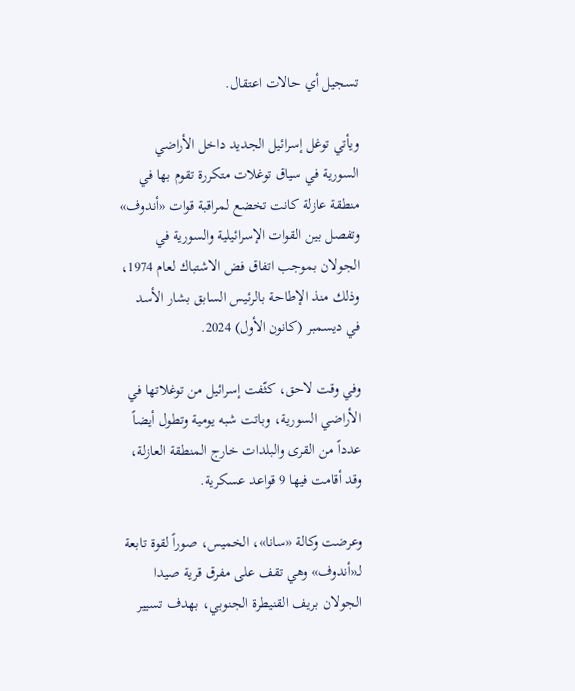تسجيل أي حالات اعتقال.

ويأتي توغل إسرائيل الجديد داخل الأراضي السورية في سياق توغلات متكررة تقوم بها في منطقة عازلة كانت تخضع لمراقبة قوات «أندوف» وتفصل بين القوات الإسرائيلية والسورية في الجولان بموجب اتفاق فض الاشتباك لعام 1974، وذلك منذ الإطاحة بالرئيس السابق بشار الأسد في ديسمبر (كانون الأول) 2024.

وفي وقت لاحق، كثّفت إسرائيل من توغلاتها في الأراضي السورية، وباتت شبه يومية وتطول أيضاً عدداً من القرى والبلدات خارج المنطقة العازلة، وقد أقامت فيها 9 قواعد عسكرية.

وعرضت وكالة «سانا»، الخميس، صوراً لقوة تابعة لـ«أندوف» وهي تقف على مفرق قرية صيدا الجولان بريف القنيطرة الجنوبي، بهدف تسيير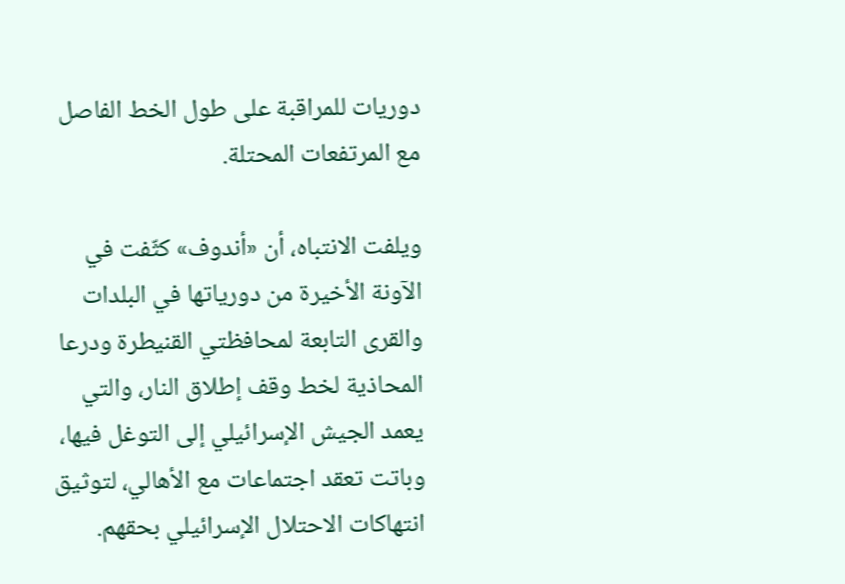دوريات للمراقبة على طول الخط الفاصل مع المرتفعات المحتلة.

ويلفت الانتباه، أن «أندوف» كثّفت في الآونة الأخيرة من دورياتها في البلدات والقرى التابعة لمحافظتي القنيطرة ودرعا المحاذية لخط وقف إطلاق النار، والتي يعمد الجيش الإسرائيلي إلى التوغل فيها، وباتت تعقد اجتماعات مع الأهالي، لتوثيق انتهاكات الاحتلال الإسرائيلي بحقهم.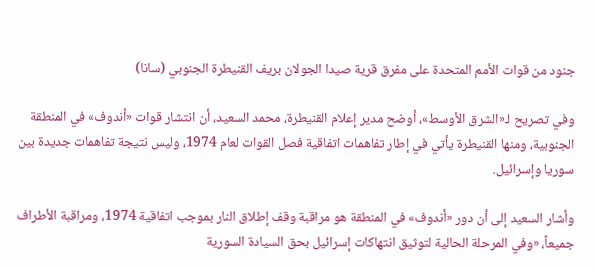جنود من قوات الأمم المتحدة على مفرق قرية صيدا الجولان بريف القنيطرة الجنوبي (سانا)

وفي تصريح لـ«الشرق الأوسط»، أوضح مدير إعلام القنيطرة، محمد السعيد، أن انتشار قوات «أندوف» في المنطقة الجنوبية، ومنها القنيطرة يأتي في إطار تفاهمات اتفاقية فصل القوات لعام 1974، وليس نتيجة تفاهمات جديدة بين سوريا وإسرائيل.

وأشار السعيد إلى أن دور «أندوف» في المنطقة هو مراقبة وقف إطلاق النار بموجب اتفاقية 1974، ومراقبة الأطراف جميعاً، «وفي المرحلة الحالية لتوثيق انتهاكات إسرائيل بحق السيادة السورية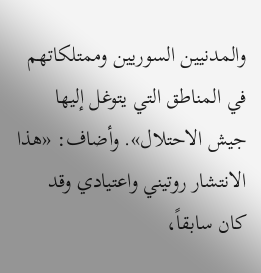والمدنيين السوريين وممتلكاتهم في المناطق التي يتوغل إليها جيش الاحتلال». وأضاف: «هذا الانتشار روتيني واعتيادي وقد كان سابقاً،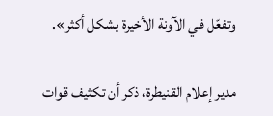وتفعّل في الآونة الأخيرة بشكل أكثر».

مدير إعلام القنيطرة، ذكر أن تكثيف قوات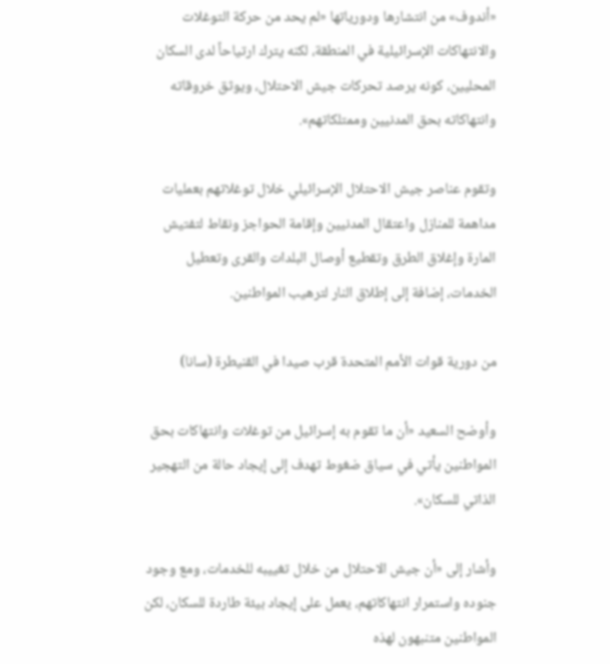«أندوف» من انتشارها ودورياتها «لم يحد من حركة التوغلات والانتهاكات الإسرائيلية في المنطقة، لكنه يترك ارتياحاً لدى السكان المحليين، كونه يرصد تحركات جيش الاحتلال، ويوثق خروقاته وانتهاكاته بحق المدنيين وممتلكاتهم».

وتقوم عناصر جيش الاحتلال الإسرائيلي خلال توغلاتهم بعمليات مداهمة للمنازل واعتقال المدنيين وإقامة الحواجز ونقاط لتفتيش المارة وإغلاق الطرق وتقطيع أوصال البلدات والقرى وتعطيل الخدمات، إضافة إلى إطلاق النار لترهيب المواطنين.

من دورية قوات الأمم المتحدة قرب صيدا في القنيطرة (سانا)

وأوضح السعيد «أن ما تقوم به إسرائيل من توغلات وانتهاكات بحق المواطنين يأتي في سياق ضغوط تهدف إلى إيجاد حالة من التهجير الذاتي للسكان».

وأشار إلى «أن جيش الاحتلال من خلال تغييبه للخدمات، ومع وجود جنوده واستمرار انتهاكاتهم، يعمل على إيجاد بيئة طاردة للسكان، لكن المواطنين متنبهون لهذه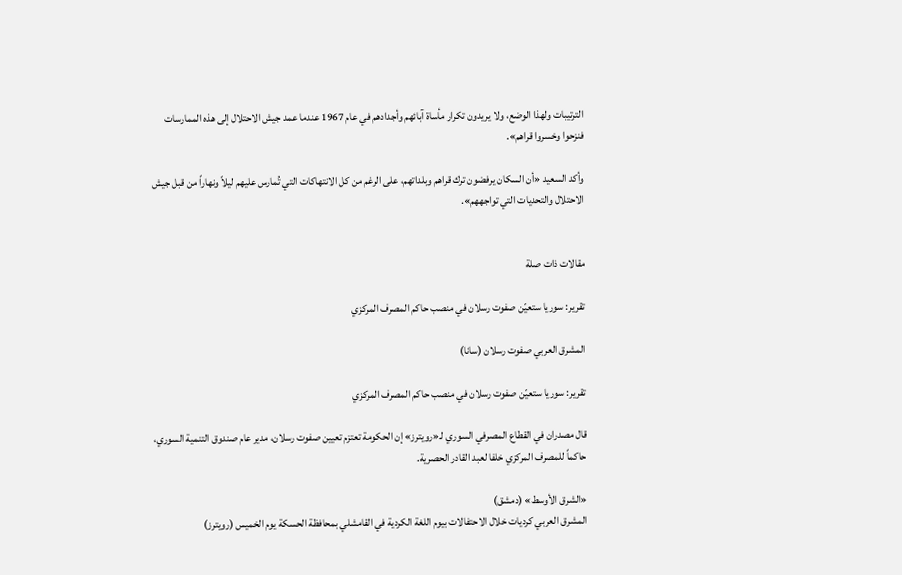الترتيبات ولهذا الوضع، ولا يريدون تكرار مأساة آبائهم وأجدادهم في عام 1967 عندما عمد جيش الاحتلال إلى هذه الممارسات فنزحوا وخسروا قراهم».

وأكد السعيد «أن السكان يرفضون ترك قراهم وبلداتهم، على الرغم من كل الانتهاكات التي تُمارس عليهم ليلاً ونهاراً من قبل جيش الاحتلال والتحديات التي تواجههم».


مقالات ذات صلة

تقرير: سوريا ستعيّن صفوت رسلان في منصب حاكم المصرف المركزي

المشرق العربي صفوت رسلان (سانا)

تقرير: سوريا ستعيّن صفوت رسلان في منصب حاكم المصرف المركزي

قال مصدران في القطاع المصرفي السوري لـ«رويترز» إن الحكومة تعتزم تعيين صفوت رسلان، مدير عام صندوق التنمية السوري، حاكماً للمصرف المركزي خلفا لعبد القادر الحصرية.

«الشرق الأوسط» (دمشق)
المشرق العربي كرديات خلال الاحتفالات بيوم اللغة الكردية في القامشلي بمحافظة الحسكة يوم الخميس (رويترز)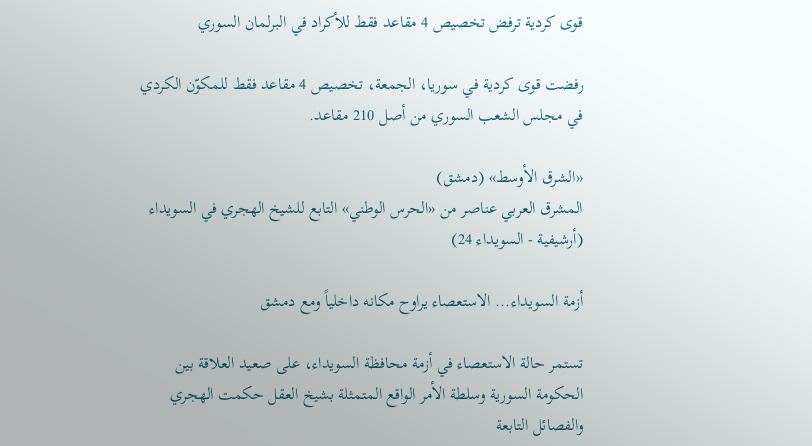قوى كردية ترفض تخصيص 4 مقاعد فقط للأكراد في البرلمان السوري

رفضت قوى كردية في سوريا، الجمعة، تخصيص 4 مقاعد فقط للمكوّن الكردي في مجلس الشعب السوري من أصل 210 مقاعد.

«الشرق الأوسط» (دمشق)
المشرق العربي عناصر من «الحرس الوطني» التابع للشيخ الهجري في السويداء (أرشيفية - السويداء 24)

أزمة السويداء... الاستعصاء يراوح مكانه داخلياً ومع دمشق

تستمر حالة الاستعصاء في أزمة محافظة السويداء، على صعيد العلاقة بين الحكومة السورية وسلطة الأمر الواقع المتمثلة بشيخ العقل حكمت الهجري والفصائل التابعة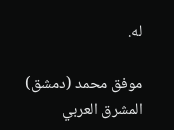له.

موفق محمد (دمشق)
المشرق العربي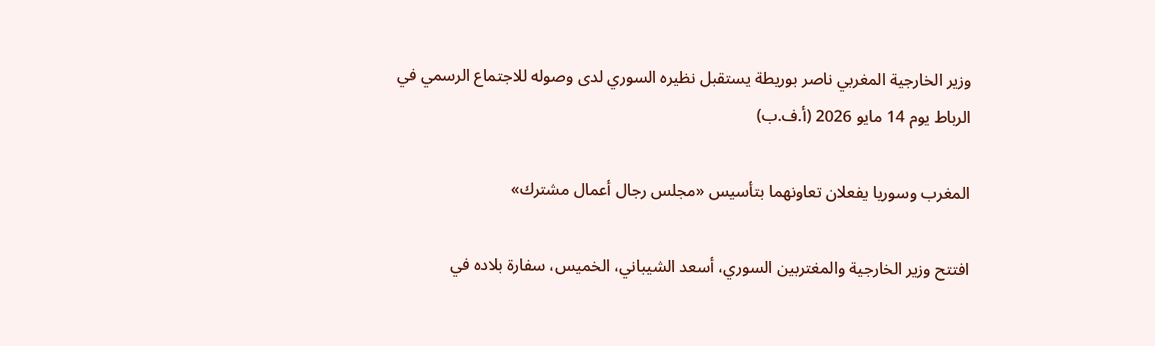وزير الخارجية المغربي ناصر بوريطة يستقبل نظيره السوري لدى وصوله للاجتماع الرسمي في الرباط يوم 14 مايو 2026 (أ.ف.ب)

المغرب وسوريا يفعلان تعاونهما بتأسيس «مجلس رجال أعمال مشترك»

افتتح وزير الخارجية والمغتربين السوري، أسعد الشيباني، الخميس، سفارة بلاده في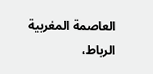العاصمة المغربية الرباط،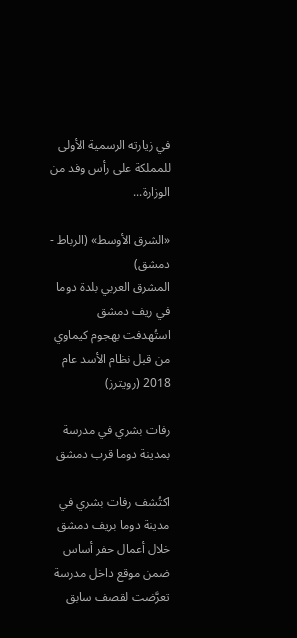في زيارته الرسمية الأولى للمملكة على رأس وفد من الوزارة...

«الشرق الأوسط» (الرباط - دمشق)
المشرق العربي بلدة دوما في ريف دمشق استُهدفت بهجوم كيماوي من قبل نظام الأسد عام 2018 (رويترز)

رفات بشري في مدرسة بمدينة دوما قرب دمشق

اكتُشف رفات بشري في مدينة دوما بريف دمشق خلال أعمال حفر أساس ضمن موقع داخل مدرسة تعرَّضت لقصف سابق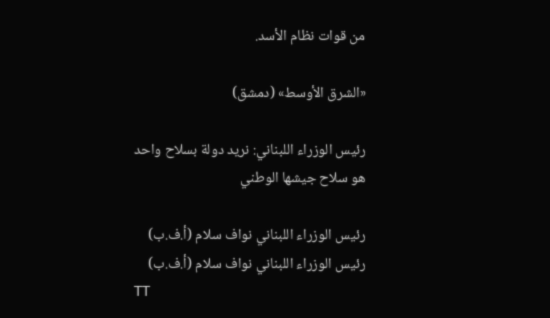من قوات نظام الأسد.

«الشرق الأوسط» (دمشق)

رئيس الوزراء اللبناني: نريد دولة بسلاح واحد هو سلاح جيشها الوطني

رئيس الوزراء اللبناني نواف سلام (أ.ف.ب)
رئيس الوزراء اللبناني نواف سلام (أ.ف.ب)
TT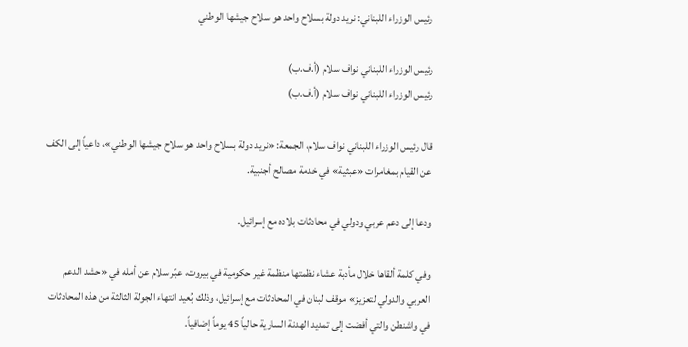رئيس الوزراء اللبناني: نريد دولة بسلاح واحد هو سلاح جيشها الوطني

رئيس الوزراء اللبناني نواف سلام (أ.ف.ب)
رئيس الوزراء اللبناني نواف سلام (أ.ف.ب)

قال رئيس الوزراء اللبناني نواف سلام، الجمعة: «نريد دولة بسلاح واحد هو سلاح جيشها الوطني»، داعياً إلى الكف عن القيام بمغامرات «عبثية» في خدمة مصالح أجنبية.

ودعا إلى دعم عربي ودولي في محادثات بلاده مع إسرائيل.

وفي كلمة ألقاها خلال مأدبة عشاء نظمتها منظمة غير حكومية في بيروت، عبّر سلام عن أمله في «حشد الدعم العربي والدولي لتعزيز» موقف لبنان في المحادثات مع إسرائيل، وذلك بُعيد انتهاء الجولة الثالثة من هذه المحادثات في واشنطن والتي أفضت إلى تمديد الهدنة السارية حالياً 45 يوماً إضافياً.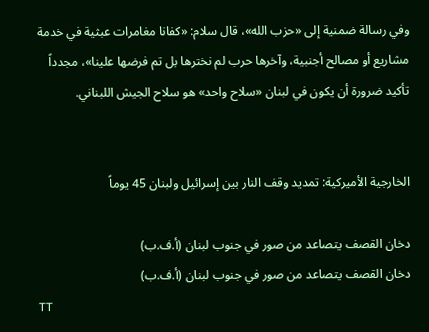وفي رسالة ضمنية إلى «حزب الله»، قال سلام: «كفانا مغامرات عبثية في خدمة مشاريع أو مصالح أجنبية، وآخرها حرب لم نخترها بل تم فرضها علينا»، مجدداً تأكيد ضرورة أن يكون في لبنان «سلاح واحد» هو سلاح الجيش اللبناني.


الخارجية الأميركية: تمديد وقف النار بين إسرائيل ولبنان 45 يوماً

دخان القصف يتصاعد من صور في جنوب لبنان (أ.ف.ب)
دخان القصف يتصاعد من صور في جنوب لبنان (أ.ف.ب)
TT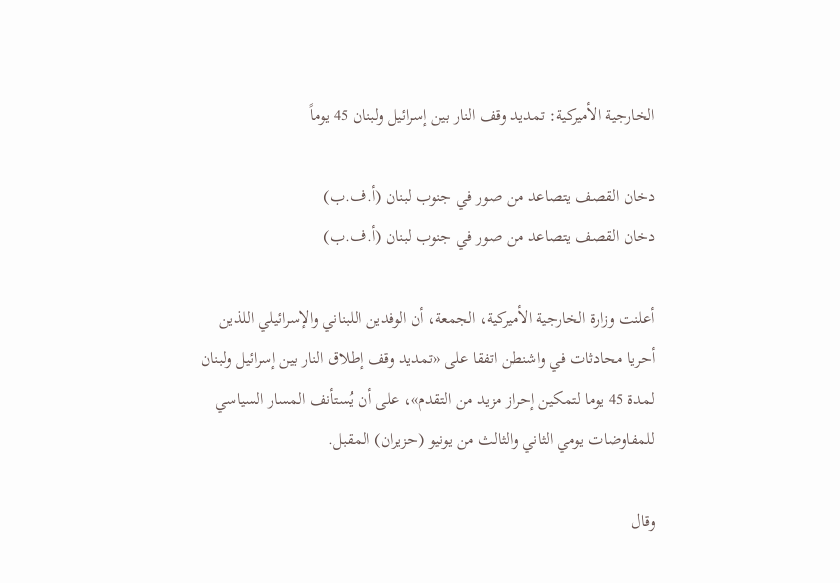الخارجية الأميركية: تمديد وقف النار بين إسرائيل ولبنان 45 يوماً

دخان القصف يتصاعد من صور في جنوب لبنان (أ.ف.ب)
دخان القصف يتصاعد من صور في جنوب لبنان (أ.ف.ب)

أعلنت وزارة الخارجية الأميركية، الجمعة، أن الوفدين اللبناني والإسرائيلي اللذين أحريا محادثات في واشنطن اتفقا على «تمديد وقف إطلاق النار بين إسرائيل ولبنان لمدة 45 يوما لتمكين إحراز مزيد من التقدم»، على أن يُستأنف المسار السياسي للمفاوضات يومي الثاني والثالث من يونيو (حزيران) المقبل.

وقال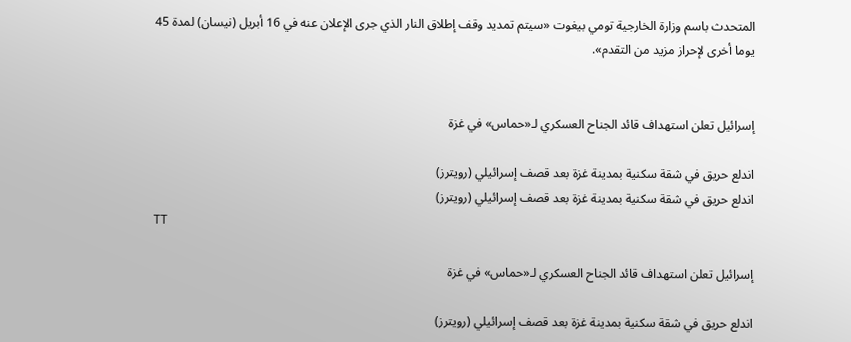المتحدث باسم وزارة الخارجية تومي بيغوت «سيتم تمديد وقف إطلاق النار الذي جرى الإعلان عنه في 16 أبريل (نيسان) لمدة 45 يوما أخرى لإحراز مزيد من التقدم».


إسرائيل تعلن استهداف قائد الجناح العسكري لـ«حماس» في غزة

اندلع حريق في شقة سكنية بمدينة غزة بعد قصف إسرائيلي (رويترز)
اندلع حريق في شقة سكنية بمدينة غزة بعد قصف إسرائيلي (رويترز)
TT

إسرائيل تعلن استهداف قائد الجناح العسكري لـ«حماس» في غزة

اندلع حريق في شقة سكنية بمدينة غزة بعد قصف إسرائيلي (رويترز)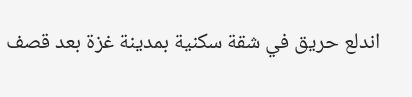اندلع حريق في شقة سكنية بمدينة غزة بعد قصف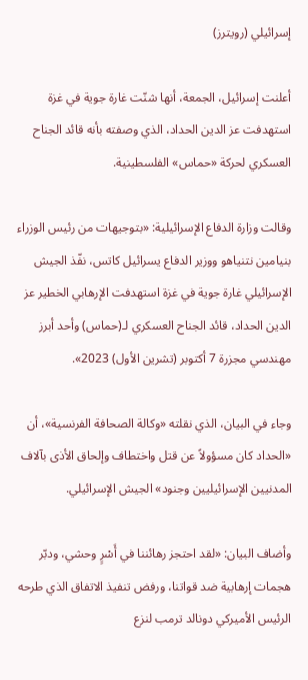إسرائيلي (رويترز)

أعلنت إسرائيل، الجمعة، أنها شنّت غارة جوية في غزة استهدفت عز الدين الحداد، الذي وصفته بأنه قائد الجناح العسكري لحركة «حماس» الفلسطينية.

وقالت وزارة الدفاع الإسرائيلية: «بتوجيهات من رئيس الوزراء بنيامين نتنياهو ووزير الدفاع يسرائيل كاتس، نفّذ الجيش الإسرائيلي غارة جوية في غزة استهدفت الإرهابي الخطير عز الدين الحداد، قائد الجناح العسكري لـ(حماس) وأحد أبرز مهندسي مجزرة 7 أكتوبر (تشرين الأول) 2023».

وجاء في البيان، الذي نقلته «وكالة الصحافة الفرنسية»، أن «الحداد كان مسؤولاً عن قتل واختطاف وإلحاق الأذى بآلاف المدنيين الإسرائيليين وجنود» الجيش الإسرائيلي.

وأضاف البيان: «لقد احتجز رهائننا في أَسْرٍ وحشي، ودبّر هجمات إرهابية ضد قواتنا، ورفض تنفيذ الاتفاق الذي طرحه الرئيس الأميركي دونالد ترمب لنزع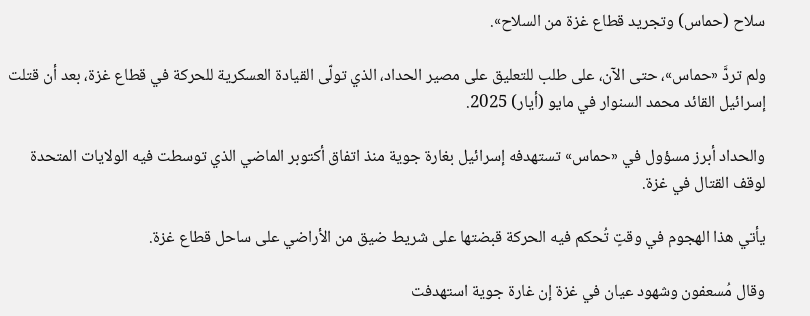سلاح (حماس) وتجريد قطاع غزة من السلاح».

ولم تردَّ «حماس»، حتى الآن، على طلب للتعليق ‌على مصير الحداد، الذي ‌تولّى القيادة العسكرية للحركة ‌في قطاع غزة، بعد أن قتلت إسرائيل القائد محمد السنوار في مايو (أيار) 2025.

والحداد أبرز مسؤول في «حماس» تستهدفه إسرائيل بغارة جوية منذ اتفاق أكتوبر الماضي الذي توسطت فيه الولايات المتحدة لوقف القتال في غزة.

يأتي هذا الهجوم في وقتٍ تُحكم ‌فيه الحركة قبضتها ‌على شريط ضيق من الأراضي على ساحل قطاع ‌غزة.

وقال مُسعفون وشهود عيان في غزة إن غارة جوية استهدفت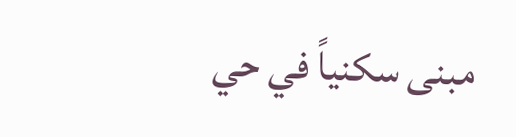مبنى سكنياً في حي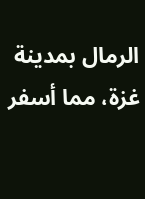الرمال بمدينة غزة، مما أسفر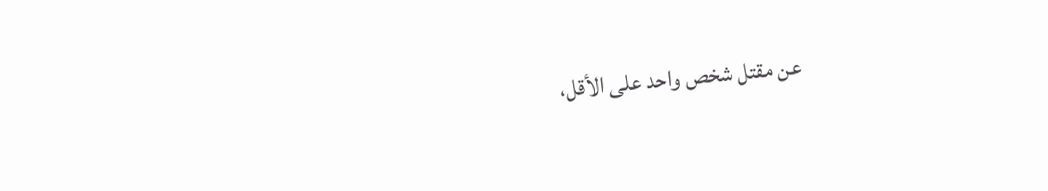عن مقتل شخص واحد على الأقل،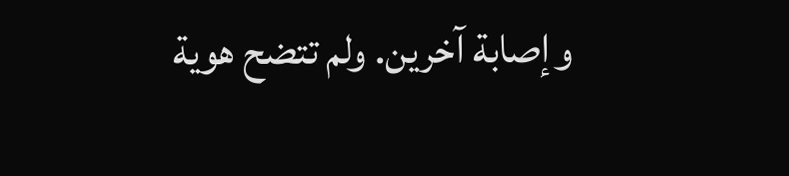وإصابة آخرين. ولم تتضح هوية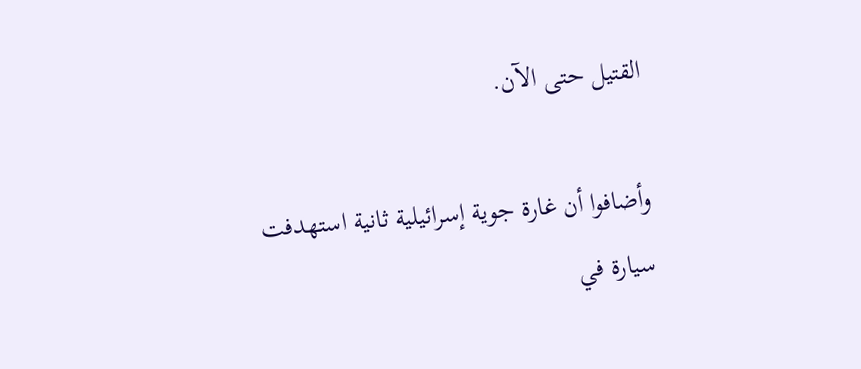القتيل حتى الآن.

وأضافوا أن غارة جوية إسرائيلية ثانية استهدفت سيارة في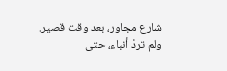شارع مجاور، بعد وقت قصير. ولم تردْ أنباء، حتى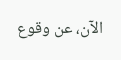الآن، عن وقوع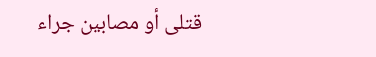قتلى أو مصابين جراء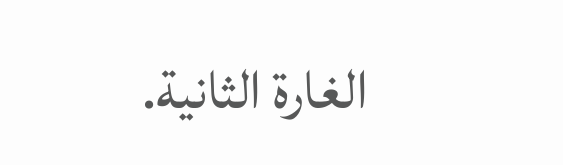الغارة الثانية.